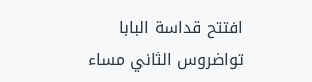افتتح قداسة البابا تواضروس الثاني مساء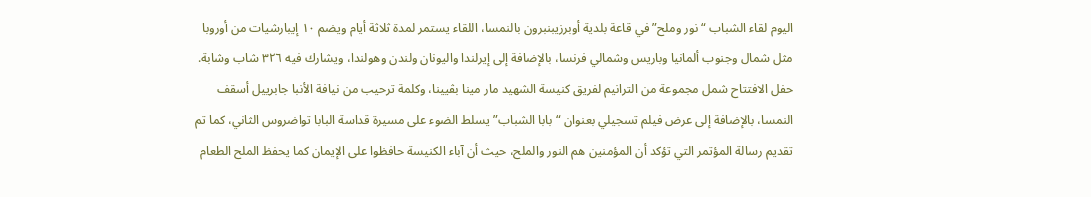اليوم لقاء الشباب “نور وملح” في قاعة بلدية أوبرزيبنبرون بالنمسا، اللقاء يستمر لمدة ثلاثة أيام ويضم ١٠ إيبارشيات من أوروبا مثل شمال وجنوب ألمانيا وباريس وشمالي فرنسا، بالإضافة إلى إيرلندا واليونان ولندن وهولندا، ويشارك فيه ٣٢٦ شاب وشابة.
حفل الافتتاح شمل مجموعة من الترانيم لفريق كنيسة الشهيد مار مينا بڤيينا، وكلمة ترحيب من نيافة الأنبا جابرييل أسقف النمسا، بالإضافة إلى عرض فيلم تسجيلي بعنوان “بابا الشباب” يسلط الضوء على مسيرة قداسة البابا تواضروس الثاني، كما تم تقديم رسالة المؤتمر التي تؤكد أن المؤمنين هم النور والملح، حيث أن آباء الكنيسة حافظوا على الإيمان كما يحفظ الملح الطعام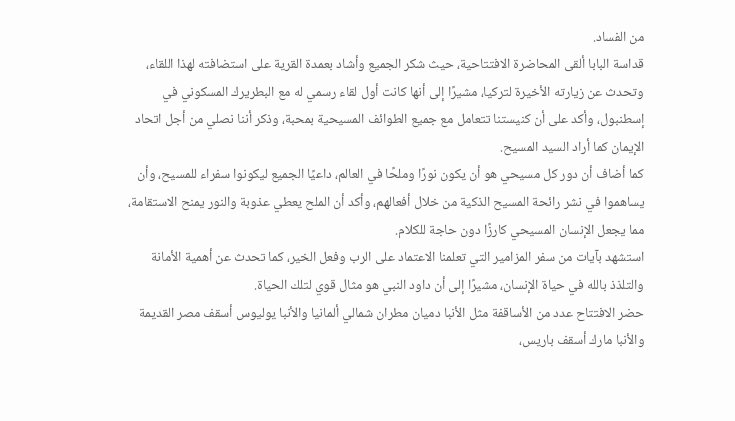من الفساد.
قداسة البابا ألقى المحاضرة الافتتاحية، حيث شكر الجميع وأشاد بعمدة القرية على استضافته لهذا اللقاء، وتحدث عن زيارته الأخيرة لتركيا، مشيرًا إلى أنها كانت أول لقاء رسمي له مع البطريرك المسكوني في إسطنبول، وأكد على أن كنيستنا تتعامل مع جميع الطوائف المسيحية بمحبة، وذكر أننا نصلي من أجل اتحاد الإيمان كما أراد السيد المسيح.
كما أضاف أن دور كل مسيحي هو أن يكون نورًا وملحًا في العالم، داعيًا الجميع ليكونوا سفراء للمسيح، وأن يساهموا في نشر رائحة المسيح الذكية من خلال أفعالهم، وأكد أن الملح يعطي عذوبة والنور يمنح الاستقامة، مما يجعل الإنسان المسيحي كارزًا دون حاجة للكلام.
استشهد بآيات من سفر المزامير التي تعلمنا الاعتماد على الرب وفعل الخير، كما تحدث عن أهمية الأمانة والتلذذ بالله في حياة الإنسان، مشيرًا إلى أن داود النبي هو مثال قوي لتلك الحياة.
حضر الافتتاح عدد من الأساقفة مثل الأنبا دميان مطران شمالي ألمانيا والأنبا يوليوس أسقف مصر القديمة والأنبا مارك أسقف باريس،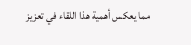مما يعكس أهمية هذا اللقاء في تعزيز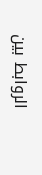الروابط بين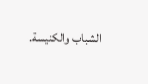الشباب والكنيسة.